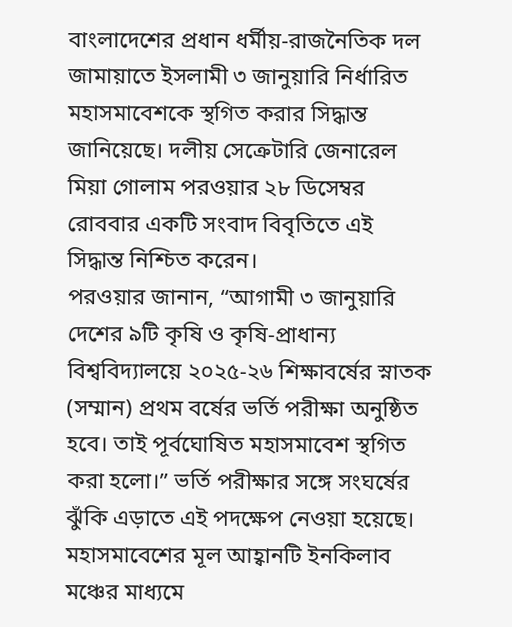বাংলাদেশের প্রধান ধর্মীয়-রাজনৈতিক দল জামায়াতে ইসলামী ৩ জানুয়ারি নির্ধারিত মহাসমাবেশকে স্থগিত করার সিদ্ধান্ত জানিয়েছে। দলীয় সেক্রেটারি জেনারেল মিয়া গোলাম পরওয়ার ২৮ ডিসেম্বর রোববার একটি সংবাদ বিবৃতিতে এই সিদ্ধান্ত নিশ্চিত করেন।
পরওয়ার জানান, “আগামী ৩ জানুয়ারি দেশের ৯টি কৃষি ও কৃষি‑প্রাধান্য বিশ্ববিদ্যালয়ে ২০২৫‑২৬ শিক্ষাবর্ষের স্নাতক (সম্মান) প্রথম বর্ষের ভর্তি পরীক্ষা অনুষ্ঠিত হবে। তাই পূর্বঘোষিত মহাসমাবেশ স্থগিত করা হলো।” ভর্তি পরীক্ষার সঙ্গে সংঘর্ষের ঝুঁকি এড়াতে এই পদক্ষেপ নেওয়া হয়েছে।
মহাসমাবেশের মূল আহ্বানটি ইনকিলাব মঞ্চের মাধ্যমে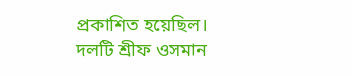প্রকাশিত হয়েছিল। দলটি শ্রীফ ওসমান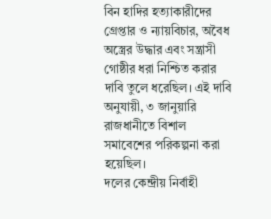বিন হাদির হত্যাকারীদের গ্রেপ্তার ও ন্যায়বিচার, অবৈধ অস্ত্রের উদ্ধার এবং সন্ত্রাসী গোষ্ঠীর ধরা নিশ্চিত করার দাবি তুলে ধরেছিল। এই দাবি অনুযায়ী, ৩ জানুয়ারি রাজধানীতে বিশাল সমাবেশের পরিকল্পনা করা হয়েছিল।
দলের কেন্দ্রীয় নির্বাহী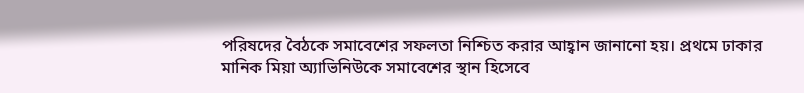পরিষদের বৈঠকে সমাবেশের সফলতা নিশ্চিত করার আহ্বান জানানো হয়। প্রথমে ঢাকার মানিক মিয়া অ্যাভিনিউকে সমাবেশের স্থান হিসেবে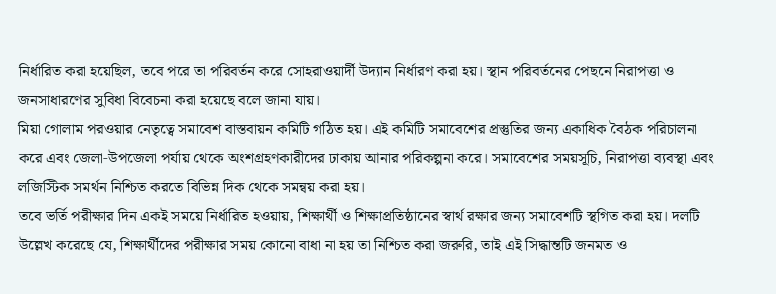নির্ধারিত করা হয়েছিল, তবে পরে তা পরিবর্তন করে সোহরাওয়ার্দী উদ্যান নির্ধারণ করা হয়। স্থান পরিবর্তনের পেছনে নিরাপত্তা ও জনসাধারণের সুবিধা বিবেচনা করা হয়েছে বলে জানা যায়।
মিয়া গোলাম পরওয়ার নেতৃত্বে সমাবেশ বাস্তবায়ন কমিটি গঠিত হয়। এই কমিটি সমাবেশের প্রস্তুতির জন্য একাধিক বৈঠক পরিচালনা করে এবং জেলা‑উপজেলা পর্যায় থেকে অংশগ্রহণকারীদের ঢাকায় আনার পরিকল্পনা করে। সমাবেশের সময়সূচি, নিরাপত্তা ব্যবস্থা এবং লজিস্টিক সমর্থন নিশ্চিত করতে বিভিন্ন দিক থেকে সমন্বয় করা হয়।
তবে ভর্তি পরীক্ষার দিন একই সময়ে নির্ধারিত হওয়ায়, শিক্ষার্থী ও শিক্ষাপ্রতিষ্ঠানের স্বার্থ রক্ষার জন্য সমাবেশটি স্থগিত করা হয়। দলটি উল্লেখ করেছে যে, শিক্ষার্থীদের পরীক্ষার সময় কোনো বাধা না হয় তা নিশ্চিত করা জরুরি, তাই এই সিদ্ধান্তটি জনমত ও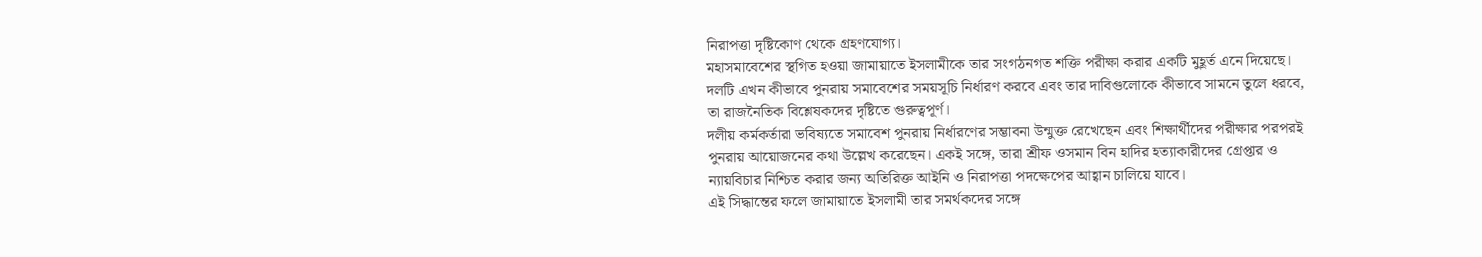নিরাপত্তা দৃষ্টিকোণ থেকে গ্রহণযোগ্য।
মহাসমাবেশের স্থগিত হওয়া জামায়াতে ইসলামীকে তার সংগঠনগত শক্তি পরীক্ষা করার একটি মুহূর্ত এনে দিয়েছে। দলটি এখন কীভাবে পুনরায় সমাবেশের সময়সূচি নির্ধারণ করবে এবং তার দাবিগুলোকে কীভাবে সামনে তুলে ধরবে, তা রাজনৈতিক বিশ্লেষকদের দৃষ্টিতে গুরুত্বপূর্ণ।
দলীয় কর্মকর্তারা ভবিষ্যতে সমাবেশ পুনরায় নির্ধারণের সম্ভাবনা উন্মুক্ত রেখেছেন এবং শিক্ষার্থীদের পরীক্ষার পরপরই পুনরায় আয়োজনের কথা উল্লেখ করেছেন। একই সঙ্গে, তারা শ্রীফ ওসমান বিন হাদির হত্যাকারীদের গ্রেপ্তার ও ন্যায়বিচার নিশ্চিত করার জন্য অতিরিক্ত আইনি ও নিরাপত্তা পদক্ষেপের আহ্বান চালিয়ে যাবে।
এই সিদ্ধান্তের ফলে জামায়াতে ইসলামী তার সমর্থকদের সঙ্গে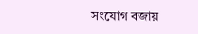সংযোগ বজায়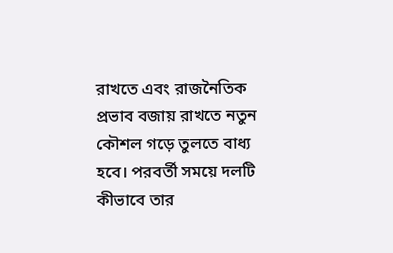রাখতে এবং রাজনৈতিক প্রভাব বজায় রাখতে নতুন কৌশল গড়ে তুলতে বাধ্য হবে। পরবর্তী সময়ে দলটি কীভাবে তার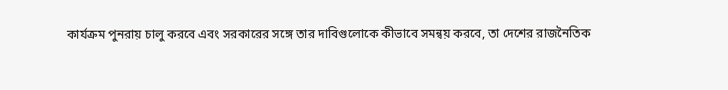কার্যক্রম পুনরায় চালু করবে এবং সরকারের সঙ্গে তার দাবিগুলোকে কীভাবে সমন্বয় করবে, তা দেশের রাজনৈতিক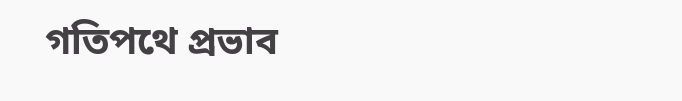গতিপথে প্রভাব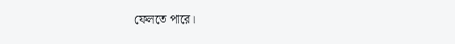ফেলতে পারে।